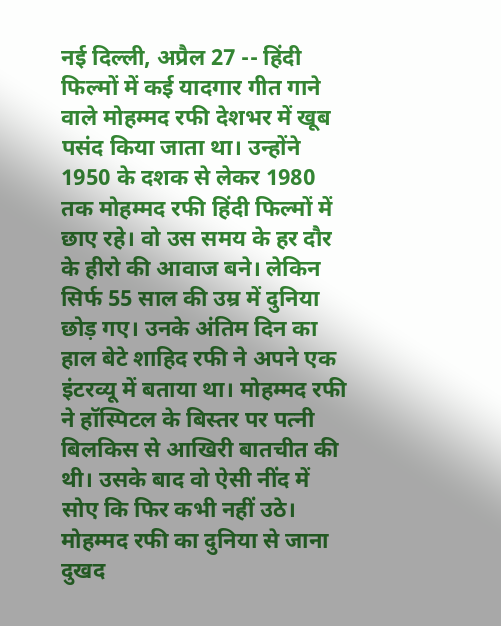नई दिल्ली, अप्रैल 27 -- हिंदी फिल्मों में कई यादगार गीत गाने वाले मोहम्मद रफी देशभर में खूब पसंद किया जाता था। उन्होंने 1950 के दशक से लेकर 1980 तक मोहम्मद रफी हिंदी फिल्मों में छाए रहे। वो उस समय के हर दौर के हीरो की आवाज बने। लेकिन सिर्फ 55 साल की उम्र में दुनिया छोड़ गए। उनके अंतिम दिन का हाल बेटे शाहिद रफी ने अपने एक इंटरव्यू में बताया था। मोहम्मद रफी ने हॉस्पिटल के बिस्तर पर पत्नी बिलकिस से आखिरी बातचीत की थी। उसके बाद वो ऐसी नींद में सोए कि फिर कभी नहीं उठे। मोहम्मद रफी का दुनिया से जाना दुखद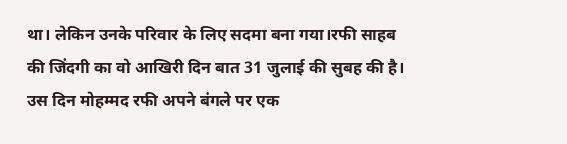था। लेकिन उनके परिवार के लिए सदमा बना गया।रफी साहब की जिंदगी का वो आखिरी दिन बात 31 जुलाई की सुबह की है। उस दिन मोहम्मद रफी अपने बंगले पर एक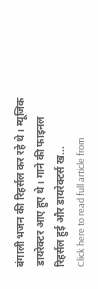बंगाली भजन की रिहर्सल कर रहे थे। म्यूजिक डायरेक्टर आए हुए थे। गाने की फाइनल रिहर्सल हुई और डायरेक्टर्स ख...
Click here to read full article from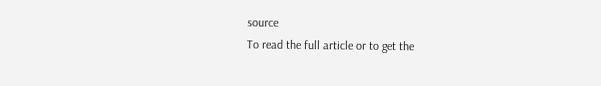source
To read the full article or to get the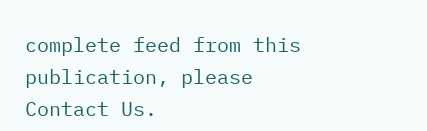complete feed from this publication, please
Contact Us.